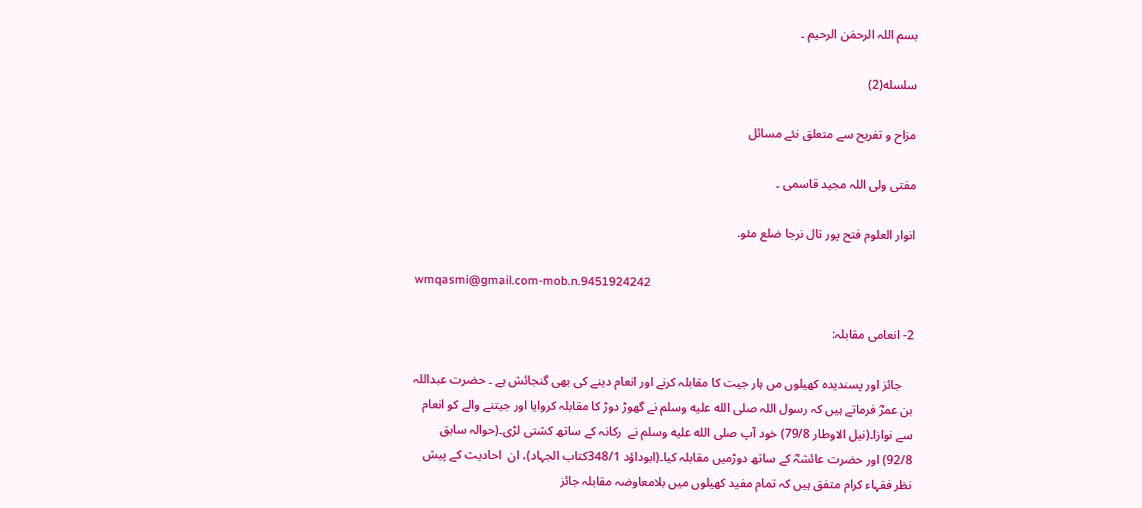بسم اللہ الرحمٰن الرحیم ۔

سلسله(2)

مزاح و تفریح سے متعلق نئے مسائل

مفتی ولی اللہ مجید قاسمی ۔

انوار العلوم فتح پور تال نرجا ضلع مئو.

wmqasmi@gmail.com-mob.n.9451924242

2- انعامی مقابلہ:

    جائز اور پسندیدہ کھیلوں مں ہار جیت کا مقابلہ کرنے اور انعام دینے کی بھی گنجائش ہے ۔ حضرت عبداللہ بن عمرؓ فرماتے ہیں کہ رسول اللہ صلى الله عليه وسلم نے گھوڑ دوڑ کا مقابلہ کروایا اور جیتنے والے کو انعام سے نوازا۔(نیل الاوطار 79/8) خود آپ صلى الله عليه وسلم نے  رکانہ کے ساتھ کشتی لڑی۔(حوالہ سابق 92/8) اور حضرت عائشہؓ کے ساتھ دوڑمیں مقابلہ کیا۔(ابوداؤد 348/1کتاب الجہاد)، ان  احادیث کے پیش نظر فقہاء کرام متفق ہیں کہ تمام مفید کھیلوں میں بلامعاوضہ مقابلہ جائز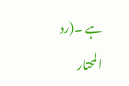ہے ۔(رد المحتار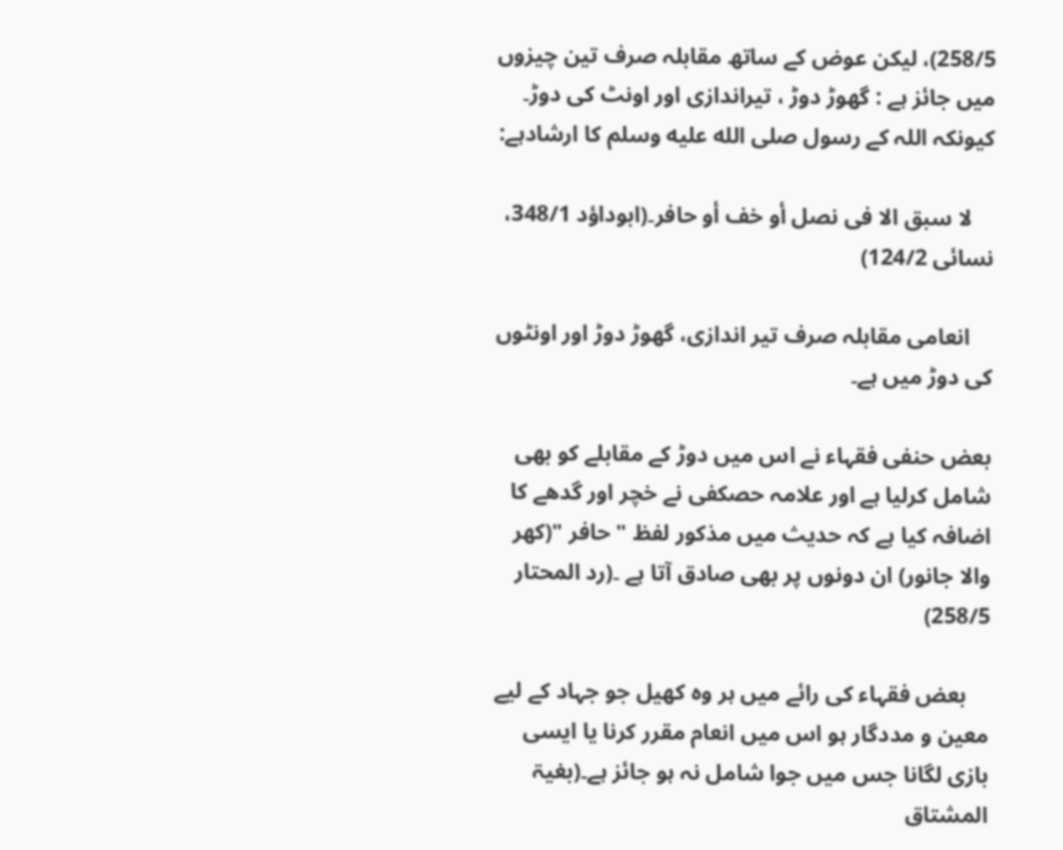258/5)، لیکن عوض کے ساتھ مقابلہ صرف تین چیزوں میں جائز ہے : گھوڑ دوڑ ، تیراندازی اور اونٹ کی دوڑ۔ کیونکہ اللہ کے رسول صلى الله عليه وسلم کا ارشادہے:

    لا سبق الا فی نصل أو خف أو حافر۔(ابوداؤد 348/1، نسائی 124/2)

    انعامی مقابلہ صرف تیر اندازی، گھوڑ دوڑ اور اونٹوں کی دوڑ میں ہے۔

بعض حنفی فقہاء نے اس میں دوڑ کے مقابلے کو بھی شامل کرلیا ہے اور علامہ حصکفی نے خچر اور گدھے کا اضافہ کیا ہے کہ حدیث میں مذکور لفظ "حافر "(کھر والا جانور) ان دونوں پر بھی صادق آتا ہے ۔(رد المحتار 258/5)

    بعض فقہاء کی رائے میں ہر وہ کھیل جو جہاد کے لیے معین و مددگار ہو اس میں انعام مقرر کرنا یا ایسی بازی لگانا جس میں جوا شامل نہ ہو جائز ہے۔(بغیۃ المشتاق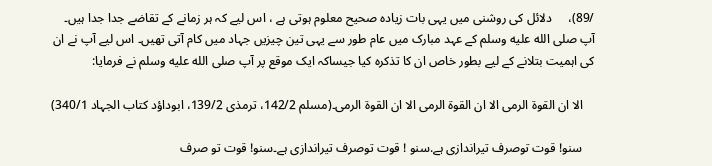/89)،     دلائل کی روشنی میں یہی بات زیادہ صحیح معلوم ہوتی ہے ، اس لیے کہ ہر زمانے کے تقاضے جدا جدا ہیں۔ آپ صلى الله عليه وسلم کے عہد مبارک میں عام طور سے یہی تین چیزیں جہاد میں کام آتی تھیں۔ اس لیے آپ نے ان کی اہمیت بتلانے کے لیے بطور خاص ان کا تذکرہ کیا جیساکہ ایک موقع پر آپ صلى الله عليه وسلم نے فرمایا:

    الا ان القوۃ الرمی الا ان القوۃ الرمی الا ان القوۃ الرمی۔(مسلم 142/2، ترمذی 139/2، ابوداؤد کتاب الجہاد 340/1)

    سنو! قوت توصرف تیراندازی ہے.سنو ! قوت توصرف تیراندازی ہے۔سنو! قوت تو صرف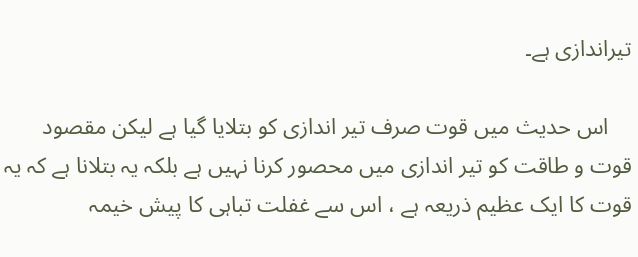تیراندازی ہے۔

    اس حدیث میں قوت صرف تیر اندازی کو بتلایا گیا ہے لیکن مقصود قوت و طاقت کو تیر اندازی میں محصور کرنا نہیں ہے بلکہ یہ بتلانا ہے کہ یہ قوت کا ایک عظیم ذریعہ ہے ، اس سے غفلت تباہی کا پیش خیمہ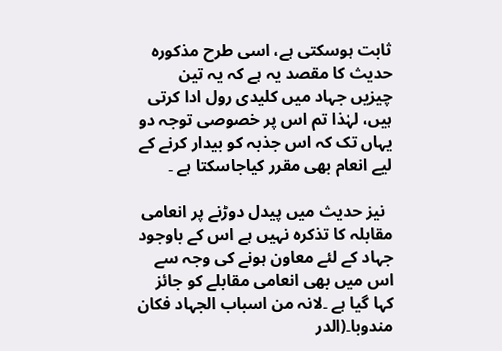ثابت ہوسکتی ہے، اسی طرح مذکورہ حدیث کا مقصد یہ ہے کہ یہ تین چیزیں جہاد میں کلیدی رول ادا کرتی ہیں، لہٰذا تم اس پر خصوصی توجہ دو یہاں تک کہ اس جذبہ کو بیدار کرنے کے لیے انعام بھی مقرر کیاجاسکتا ہے ۔

  نیز حدیث میں پیدل دوڑنے پر انعامی مقابلہ کا تذکرہ نہیں ہے اس کے باوجود جہاد کے لئے معاون ہونے کی وجہ سے اس میں بھی انعامی مقابلے کو جائز کہا گیا ہے ۔لانہ من اسباب الجہاد فکان مندوبا۔(الدر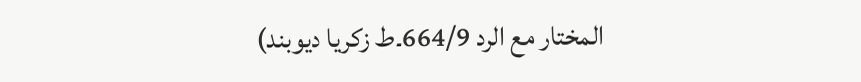المختار مع الرد 664/9۔ط زکریا دیوبند)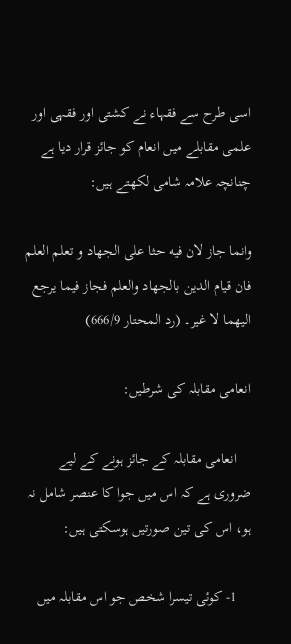اسی طرح سے فقہاء نے کشتی اور فقہی اور علمی مقابلے میں انعام کو جائز قرار دیا ہے چنانچہ علامہ شامی لکھتے ہیں:

وانما جاز لان فيه حثا على الجهاد و تعلم العلم فان قيام الدين بالجهاد والعلم فجاز فيما يرجع اليهما لا غير۔ (رد المحتار 666/9)

انعامی مقابلہ کی شرطیں:

    انعامی مقابلہ کے جائز ہونے کے لیے ضروری ہے کہ اس میں جوا کا عنصر شامل نہ ہو، اس کی تین صورتیں ہوسکتی ہیں:

    1- کوئی تیسرا شخص جو اس مقابلہ میں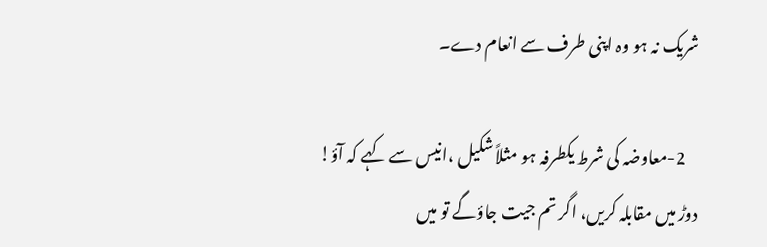شریک نہ ہو وہ اپنی طرف سے انعام دے۔

    2-معاوضہ کی شرط یکطرفہ ہو مثلاً شکیل ،انیس سے کہے کہ آؤ! دوڑ میں مقابلہ کریں، اگر تم جیت جاؤگے تو میں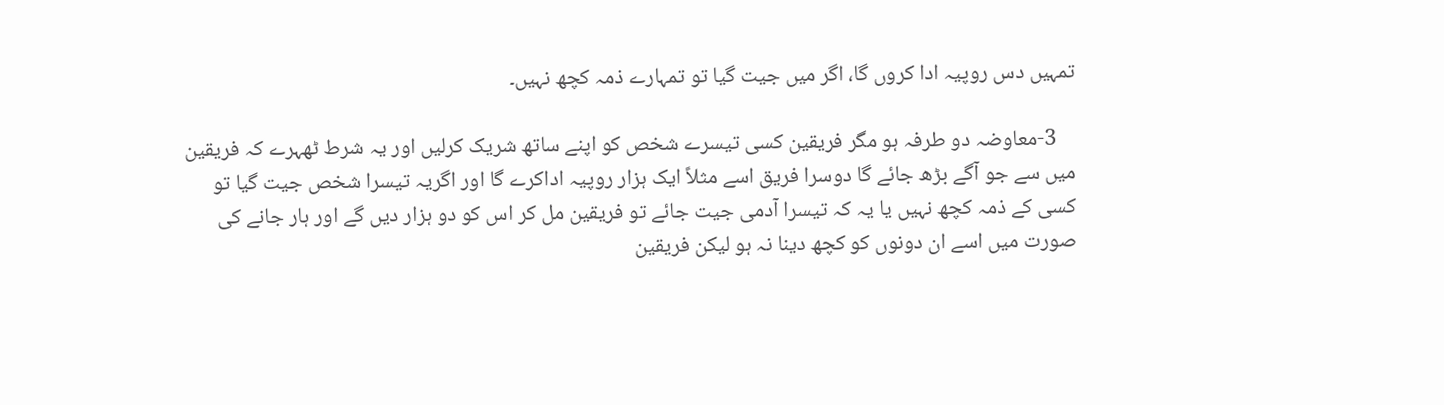تمہیں دس روپیہ ادا کروں گا، اگر میں جیت گیا تو تمہارے ذمہ کچھ نہیں۔

    3-معاوضہ دو طرفہ ہو مگر فریقین کسی تیسرے شخص کو اپنے ساتھ شریک کرلیں اور یہ شرط ٹھہرے کہ فریقین میں سے جو آگے بڑھ جائے گا دوسرا فریق اسے مثلاً ایک ہزار روپیہ اداکرے گا اور اگریہ تیسرا شخص جیت گیا تو کسی کے ذمہ کچھ نہیں یا یہ کہ تیسرا آدمی جیت جائے تو فریقین مل کر اس کو دو ہزار دیں گے اور ہار جانے کی صورت میں اسے ان دونوں کو کچھ دینا نہ ہو لیکن فریقین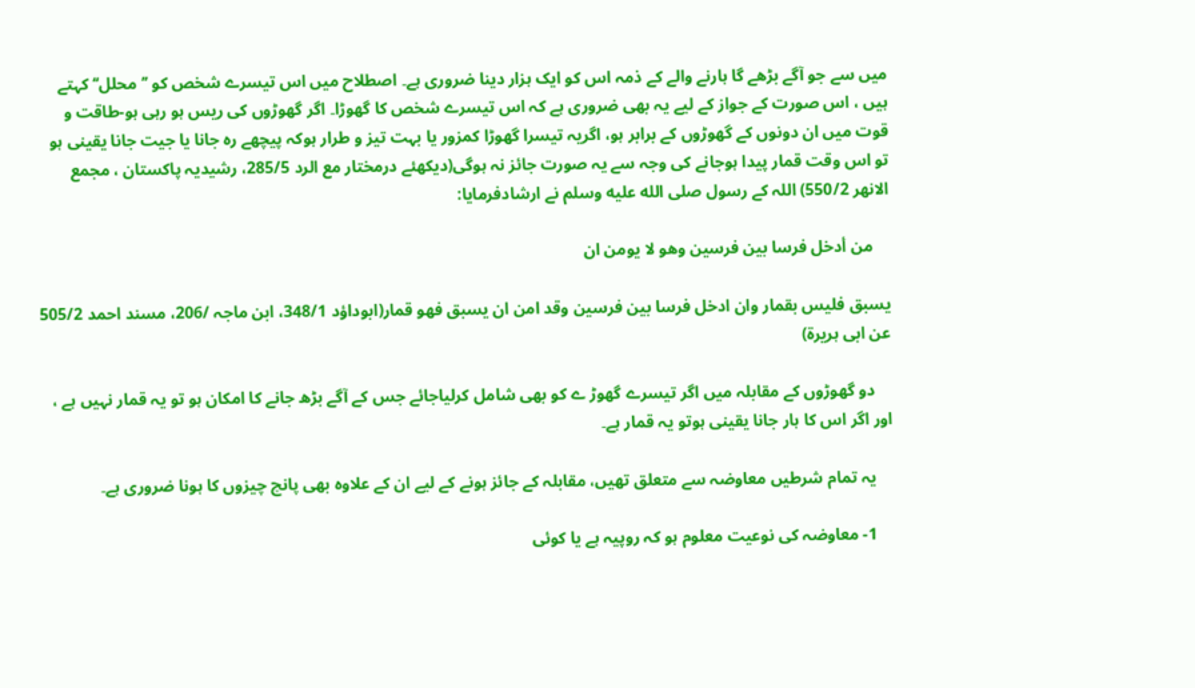میں سے جو آگے بڑھے گا ہارنے والے کے ذمہ اس کو ایک ہزار دینا ضروری ہے۔ اصطلاح میں اس تیسرے شخص کو ’’محلل‘‘ کہتے ہیں ، اس صورت کے جواز کے لیے یہ بھی ضروری ہے کہ اس تیسرے شخص کا گھوڑا۔ اگر گھوڑوں کی ریس ہو رہی ہو-طاقت و قوت میں ان دونوں کے گھوڑوں کے برابر ہو، اگریہ تیسرا گھوڑا کمزور یا بہت تیز و طرار ہوکہ پیچھے رہ جانا یا جیت جانا یقینی ہو تو اس وقت قمار پیدا ہوجانے کی وجہ سے یہ صورت جائز نہ ہوگی(دیکھئے درمختار مع الرد 285/5، رشیدیہ پاکستان ، مجمع الانھر 550/2) اللہ کے رسول صلى الله عليه وسلم نے ارشادفرمایا:

    من أدخل فرسا بین فرسین وھو لا یومن ان

یسبق فلیس بقمار وان ادخل فرسا بین فرسین وقد امن ان یسبق فھو قمار(ابوداؤد 348/1، ابن ماجہ /206، مسند احمد 505/2 عن ابی ہریرۃ)

    دو گھوڑوں کے مقابلہ میں اگر تیسرے گھوڑ ے کو بھی شامل کرلیاجائے جس کے آگے بڑھ جانے کا امکان ہو تو یہ قمار نہیں ہے ، اور اگر اس کا ہار جانا یقینی ہوتو یہ قمار ہے۔

    یہ تمام شرطیں معاوضہ سے متعلق تھیں، مقابلہ کے جائز ہونے کے لیے ان کے علاوہ بھی پانچ چیزوں کا ہونا ضروری ہے۔

    1- معاوضہ کی نوعیت معلوم ہو کہ روپیہ ہے یا کوئی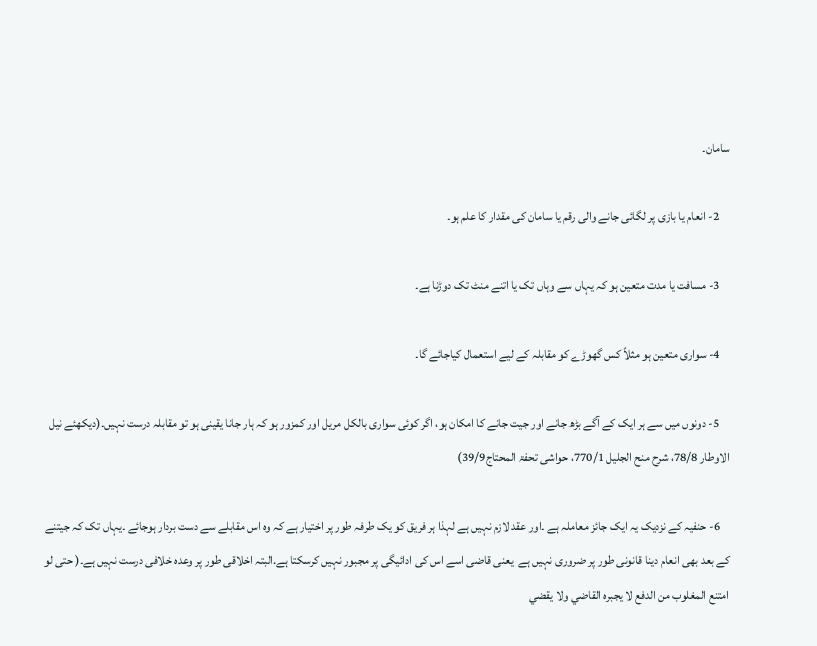سامان۔

    2- انعام یا بازی پر لگائی جانے والی رقم یا سامان کی مقدار کا علم ہو۔

    3- مسافت یا مدت متعین ہو کہ یہاں سے وہاں تک یا اتنے منٹ تک دوڑنا ہے۔

    4- سواری متعین ہو مثلاً کس گھوڑے کو مقابلہ کے لیے استعمال کیاجائے گا۔

    5- دونوں میں سے ہر ایک کے آگے بڑھ جانے اور جیت جانے کا امکان ہو، اگر کوئی سواری بالکل مریل اور کمزور ہو کہ ہار جانا یقینی ہو تو مقابلہ درست نہیں۔(دیکھئے نیل الاوطار 78/8، شرح منح الجلیل 770/1، حواشی تحفۃ المحتاج39/9)

    6- حنفیہ کے نزدیک یہ ایک جائز معاملہ ہے ۔اور عقد لازم نہیں ہے لہذا ہر فریق کو یک طرفہ طور پر اختیار ہے کہ وہ اس مقابلے سے دست بردار ہوجائے ۔یہاں تک کہ جیتنے کے بعد بھی انعام دینا قانونی طور پر ضروری نہیں ہے  یعنی قاضی اسے اس کی ادائیگی پر مجبور نہیں کرسکتا ہے.البتہ اخلاقی طور پر وعدہ خلافی درست نہیں ہے۔( حتى لو امتنع المغلوب من الدفع لا يجبره القاضي ولا يقضي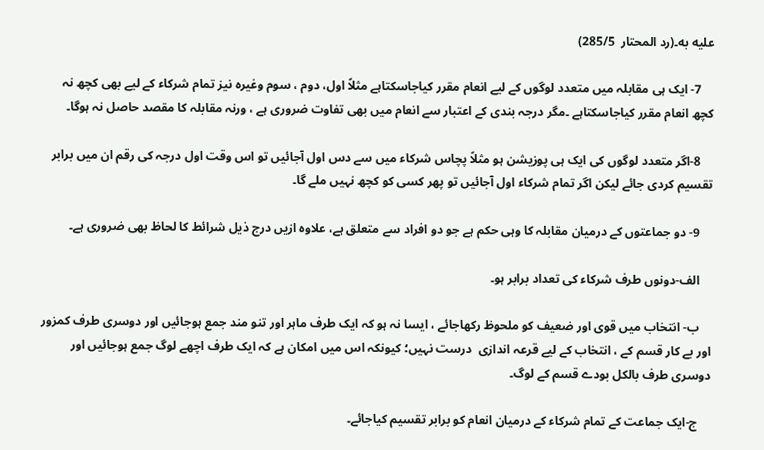عليه به۔(رد المحتار  285/5)

    7- ایک ہی مقابلہ میں متعدد لوگوں کے لیے انعام مقرر کیاجاسکتاہے مثلاً اول، دوم ، سوم وغیرہ نیز تمام شرکاء کے لیے بھی کچھ نہ کچھ انعام مقرر کیاجاسکتاہے ۔مگر درجہ بندی کے اعتبار سے انعام میں بھی تفاوت ضروری ہے ، ورنہ مقابلہ کا مقصد حاصل نہ ہوگا۔

    8-اگر متعدد لوگوں کی ایک ہی پوزیشن ہو مثلاً پچاس شرکاء میں سے دس اول آجائیں تو اس وقت اول درجہ کی رقم ان میں برابر تقسیم کردی جائے لیکن اگر تمام شرکاء اول آجائیں تو پھر کسی کو کچھ نہیں ملے گا۔

    9- دو جماعتوں کے درمیان مقابلہ کا وہی حکم ہے جو دو افراد سے متعلق ہے، علاوہ ازیں درج ذیل شرائط کا لحاظ بھی ضروری ہے۔

    الف-دونوں طرف شرکاء کی تعداد برابر ہو۔

    ب- انتخاب میں قوی اور ضعیف کو ملحوظ رکھاجائے ، ایسا نہ ہو کہ ایک طرف ماہر اور تنو مند جمع ہوجائیں اور دوسری طرف کمزور اور بے کار قسم کے ، انتخاب کے لیے قرعہ اندازی  درست نہیں؛ کیونکہ اس میں امکان ہے کہ ایک طرف اچھے لوگ جمع ہوجائیں اور دوسری طرف بالکل بودے قسم کے لوگ۔

    ج-ایک جماعت کے تمام شرکاء کے درمیان انعام کو برابر تقسیم کیاجائے۔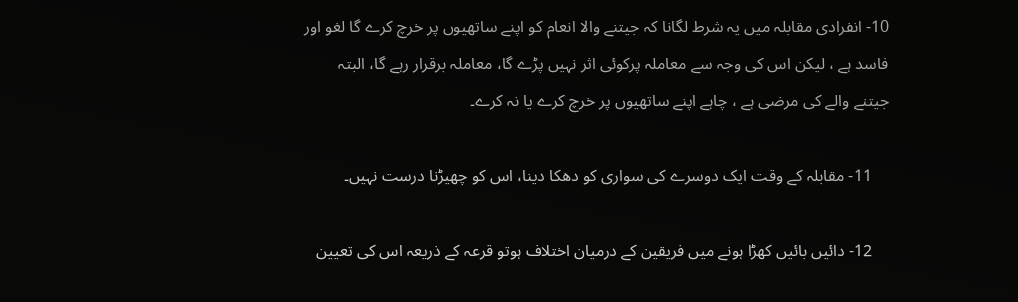10- انفرادی مقابلہ میں یہ شرط لگانا کہ جیتنے والا انعام کو اپنے ساتھیوں پر خرچ کرے گا لغو اور فاسد ہے ، لیکن اس کی وجہ سے معاملہ پرکوئی اثر نہیں پڑے گا، معاملہ برقرار رہے گا، البتہ جیتنے والے کی مرضی ہے ، چاہے اپنے ساتھیوں پر خرچ کرے یا نہ کرے۔

    11- مقابلہ کے وقت ایک دوسرے کی سواری کو دھکا دینا، اس کو چھیڑنا درست نہیں۔

    12- دائیں بائیں کھڑا ہونے میں فریقین کے درمیان اختلاف ہوتو قرعہ کے ذریعہ اس کی تعیین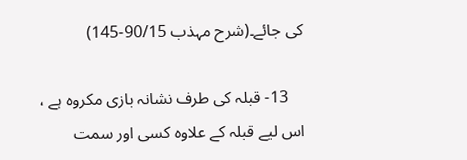کی جائے۔(شرح مہذب 90/15-145)

    13- قبلہ کی طرف نشانہ بازی مکروہ ہے ، اس لیے قبلہ کے علاوہ کسی اور سمت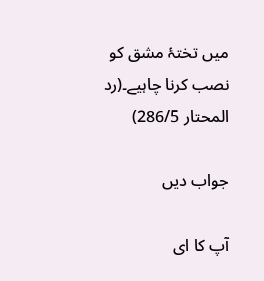میں تختۂ مشق کو نصب کرنا چاہیے۔(رد المحتار 286/5)

جواب دیں

آپ کا ای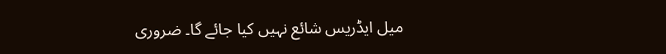میل ایڈریس شائع نہیں کیا جائے گا۔ ضروری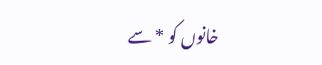خانوں کو * سے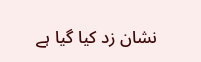نشان زد کیا گیا ہے